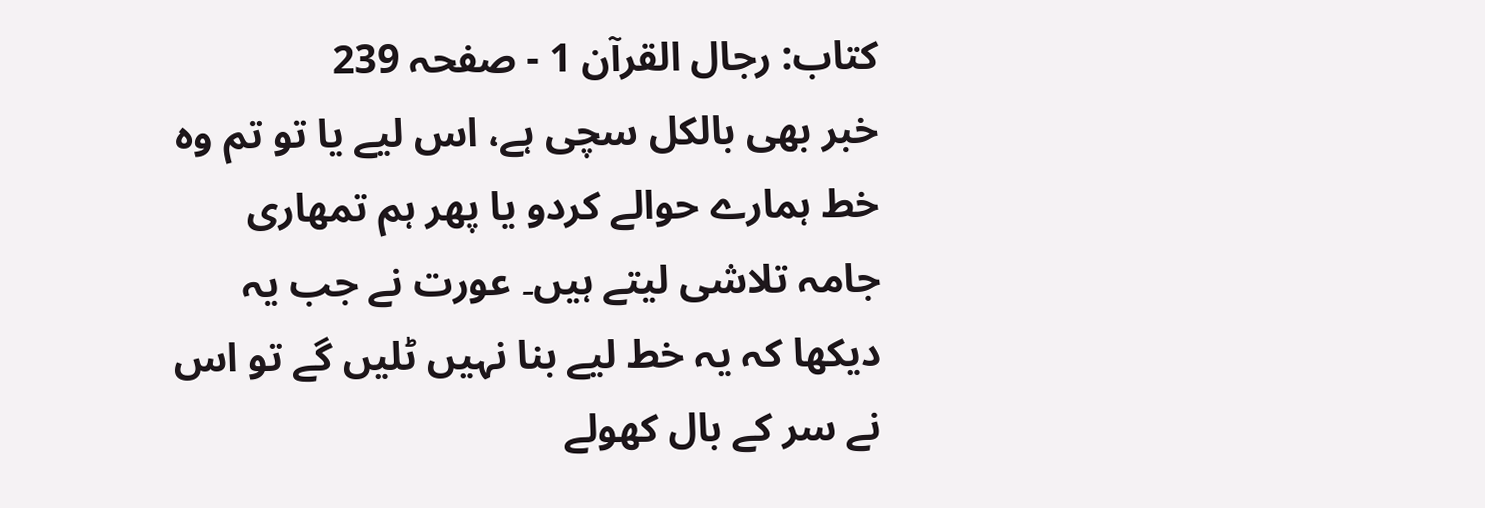کتاب: رجال القرآن 1 - صفحہ 239
خبر بھی بالکل سچی ہے، اس لیے یا تو تم وہ خط ہمارے حوالے کردو یا پھر ہم تمھاری جامہ تلاشی لیتے ہیں۔ عورت نے جب یہ دیکھا کہ یہ خط لیے بنا نہیں ٹلیں گے تو اس نے سر کے بال کھولے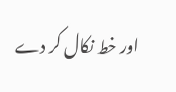اور خط نکال کر دے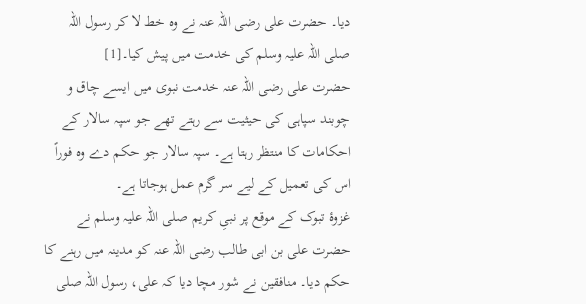دیا۔ حضرت علی رضی اللہ عنہ نے وہ خط لا کر رسول اللہ صلی اللہ علیہ وسلم کی خدمت میں پیش کیا۔[1]
حضرت علی رضی اللہ عنہ خدمت نبوی میں ایسے چاق و چوبند سپاہی کی حیثیت سے رہتے تھے جو سپہ سالار کے احکامات کا منتظر رہتا ہے۔ سپہ سالار جو حکم دے وہ فوراً اس کی تعمیل کے لیے سر گرم عمل ہوجاتا ہے۔
غزوۂ تبوک کے موقع پر نبیِ کریم صلی اللہ علیہ وسلم نے حضرت علی بن ابی طالب رضی اللہ عنہ کو مدینہ میں رہنے کا حکم دیا۔ منافقین نے شور مچا دیا کہ علی، رسول اللہ صلی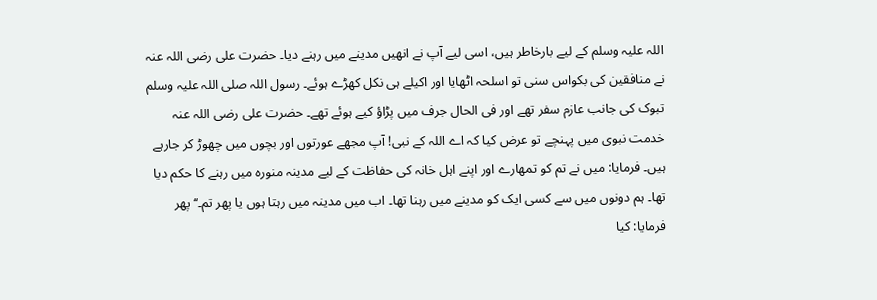اللہ علیہ وسلم کے لیے بارخاطر ہیں، اسی لیے آپ نے انھیں مدینے میں رہنے دیا۔ حضرت علی رضی اللہ عنہ نے منافقین کی بکواس سنی تو اسلحہ اٹھایا اور اکیلے ہی نکل کھڑے ہوئے۔ رسول اللہ صلی اللہ علیہ وسلم تبوک کی جانب عازم سفر تھے اور فی الحال جرف میں پڑاؤ کیے ہوئے تھے۔ حضرت علی رضی اللہ عنہ خدمت نبوی میں پہنچے تو عرض کیا کہ اے اللہ کے نبی! آپ مجھے عورتوں اور بچوں میں چھوڑ کر جارہے ہیں۔ فرمایا: میں نے تم کو تمھارے اور اپنے اہل خانہ کی حفاظت کے لیے مدینہ منورہ میں رہنے کا حکم دیا تھا۔ ہم دونوں میں سے کسی ایک کو مدینے میں رہنا تھا۔ اب میں مدینہ میں رہتا ہوں یا پھر تم۔‘‘ پھر فرمایا: کیا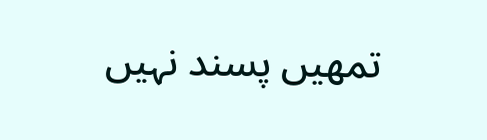تمھیں پسند نہیں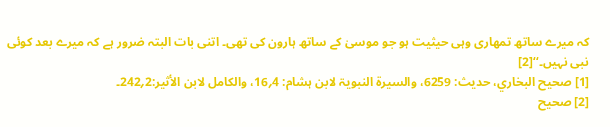کہ میرے ساتھ تمھاری وہی حیثیت ہو جو موسیٰ کے ساتھ ہارون کی تھی۔ اتنی بات البتہ ضرور ہے کہ میرے بعد کوئی نبی نہیں۔‘‘[2]
[1] صحیح البخاري، حدیث: 6259، والسیرۃ النبویۃ لابن ہشام: 4؍16، والکامل لابن الأثیر:2؍242۔
[2] صحیح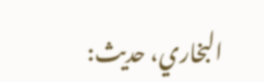البخاري، حدیث: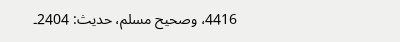4416، وصحیح مسلم، حدیث: 2404۔